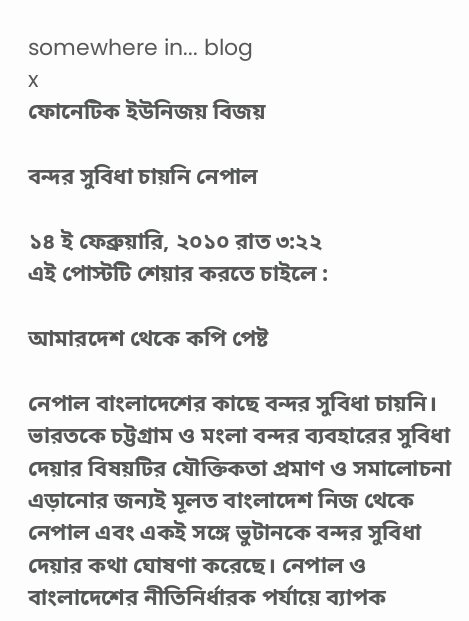somewhere in... blog
x
ফোনেটিক ইউনিজয় বিজয়

বন্দর সুবিধা চায়নি নেপাল

১৪ ই ফেব্রুয়ারি, ২০১০ রাত ৩:২২
এই পোস্টটি শেয়ার করতে চাইলে :

আমারদেশ থেকে কপি পেষ্ট

নেপাল বাংলাদেশের কাছে বন্দর সুবিধা চায়নি। ভারতকে চট্টগ্রাম ও মংলা বন্দর ব্যবহারের সুবিধা দেয়ার বিষয়টির যৌক্তিকতা প্রমাণ ও সমালোচনা এড়ানোর জন্যই মূলত বাংলাদেশ নিজ থেকে নেপাল এবং একই সঙ্গে ভুটানকে বন্দর সুবিধা দেয়ার কথা ঘোষণা করেছে। নেপাল ও বাংলাদেশের নীতিনির্ধারক পর্যায়ে ব্যাপক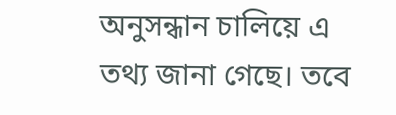অনুসন্ধান চালিয়ে এ তথ্য জানা গেছে। তবে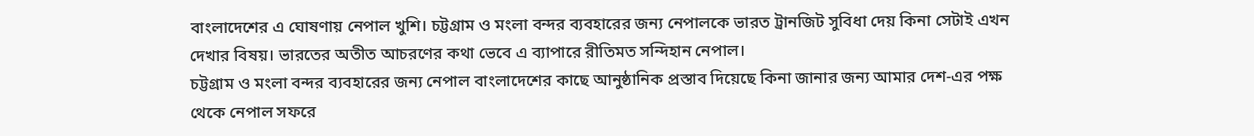বাংলাদেশের এ ঘোষণায় নেপাল খুশি। চট্টগ্রাম ও মংলা বন্দর ব্যবহারের জন্য নেপালকে ভারত ট্রানজিট সুবিধা দেয় কিনা সেটাই এখন দেখার বিষয়। ভারতের অতীত আচরণের কথা ভেবে এ ব্যাপারে রীতিমত সন্দিহান নেপাল।
চট্টগ্রাম ও মংলা বন্দর ব্যবহারের জন্য নেপাল বাংলাদেশের কাছে আনুষ্ঠানিক প্রস্তাব দিয়েছে কিনা জানার জন্য আমার দেশ-এর পক্ষ থেকে নেপাল সফরে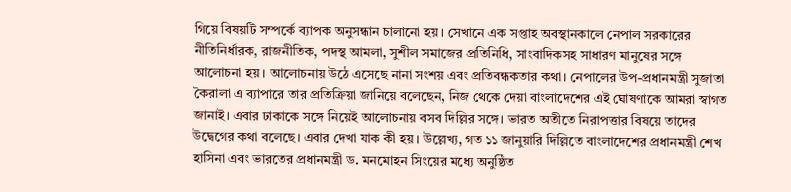গিয়ে বিষয়টি সম্পর্কে ব্যাপক অনুসন্ধান চালানো হয়। সেখানে এক সপ্তাহ অবস্থানকালে নেপাল সরকারের নীতিনির্ধারক, রাজনীতিক, পদস্থ আমলা, সুশীল সমাজের প্রতিনিধি, সাংবাদিকসহ সাধারণ মানুষের সঙ্গে আলোচনা হয়। আলোচনায় উঠে এসেছে নানা সংশয় এবং প্রতিবন্ধকতার কথা। নেপালের উপ-প্রধানমন্ত্রী সুজাতা কৈরালা এ ব্যাপারে তার প্রতিক্রিয়া জানিয়ে বলেছেন, নিজ থেকে দেয়া বাংলাদেশের এই ঘোষণাকে আমরা স্বাগত জানাই। এবার ঢাকাকে সঙ্গে নিয়েই আলোচনায় বসব দিল্লির সঙ্গে। ভারত অতীতে নিরাপত্তার বিষয়ে তাদের উদ্বেগের কথা বলেছে। এবার দেখা যাক কী হয়। উল্লেখ্য, গত ১১ জানুয়ারি দিল্লিতে বাংলাদেশের প্রধানমন্ত্রী শেখ হাসিনা এবং ভারতের প্রধানমন্ত্রী ড. মনমোহন সিংয়ের মধ্যে অনুষ্ঠিত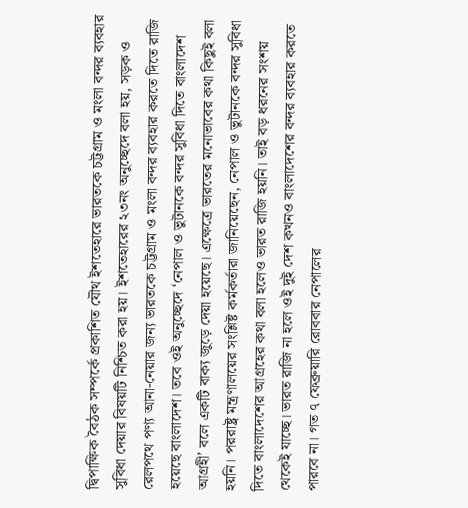দ্বিপাক্ষিক বৈঠক সম্পর্কে প্রকাশিত যৌথ ইশতেহারে ভারতকে চট্টগ্রাম ও মংলা বন্দর ব্যবহার সুবিধা দেয়ার বিষয়টি নিশ্চিত করা হয়। ইশতেহারের ২৩নং অনুচ্ছেদে বলা হয়, সড়ক ও রেলপথে পণ্য আনা-নেয়ার জন্য ভারতকে চট্টগ্রাম ও মংলা বন্দর ব্যবহার করতে দিতে রাজি হয়েছে বাংলাদেশ। তবে ওই অনুচ্ছেদে ‘নেপাল ও ভুটানকে বন্দর সুবিধা দিতে বাংলাদেশ আগ্রহী’ বলে একটি বাক্য জুড়ে দেয়া হয়েছে। এক্ষেত্রে ভারতের মনোভাবের কথা কিছুই বলা হয়নি। পররাষ্ট্র মন্ত্রণালয়ের সংশ্লিষ্ট কর্মকর্তারা জানিয়েছেন, নেপাল ও ভুটানকে বন্দর সুবিধা দিতে বাংলাদেশের আগ্রহের কথা বলা হলেও ভারত রাজি হয়নি। তাই বড় ধরনের সংশয় থেকেই যাচ্ছে। ভারত রাজি না হলে ওই দুই দেশ কখনও বাংলাদেশের বন্দর ব্যবহার করতে পারবে না। গত ৭ ফেব্রুয়ারি রোববার নেপালের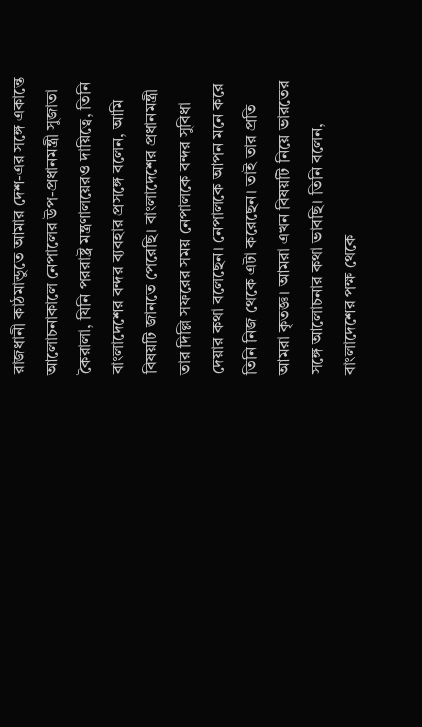রাজধানী কাঠমান্ডুতে আমার দেশ-এর সঙ্গে একান্তে আলোচনাকালে নেপালের উপ-প্রধানমন্ত্রী সুজাতা কৈরালা, যিনি পররাষ্ট্র মন্ত্রণালয়েরও দায়িত্বে, তিনি বাংলাদেশের বন্দর ব্যবহার প্রসঙ্গে বলেন, আমি বিষয়টি জানতে পেরেছি। বাংলাদেশের প্রধানমন্ত্রী তার দিল্লি সফরের সময় নেপালকে বন্দর সুবিধা দেয়ার কথা বলেছেন। নেপালকে আপন মনে করে তিনি নিজ থেকে এটা করেছেন। তাই তার প্রতি আমরা কৃতজ্ঞ। আমরা এখন বিষয়টি নিয়ে ভারতের সঙ্গে আলোচনার কথা ভাবছি। তিনি বলেন, বাংলাদেশের পক্ষ থেকে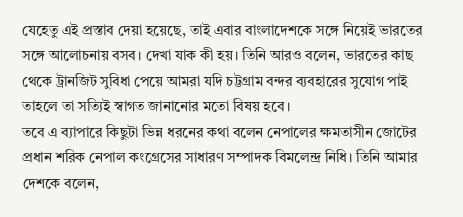যেহেতু এই প্রস্তাব দেয়া হয়েছে, তাই এবার বাংলাদেশকে সঙ্গে নিয়েই ভারতের সঙ্গে আলোচনায় বসব। দেখা যাক কী হয়। তিনি আরও বলেন, ভারতের কাছ থেকে ট্রানজিট সুবিধা পেয়ে আমরা যদি চট্টগ্রাম বন্দর ব্যবহারের সুযোগ পাই তাহলে তা সত্যিই স্বাগত জানানোর মতো বিষয় হবে।
তবে এ ব্যাপারে কিছুটা ভিন্ন ধরনের কথা বলেন নেপালের ক্ষমতাসীন জোটের প্রধান শরিক নেপাল কংগ্রেসের সাধারণ সম্পাদক বিমলেন্দ্র নিধি। তিনি আমার দেশকে বলেন,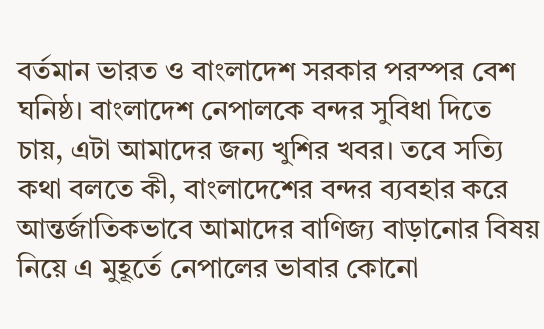বর্তমান ভারত ও বাংলাদেশ সরকার পরস্পর বেশ ঘনিষ্ঠ। বাংলাদেশ নেপালকে বন্দর সুবিধা দিতে চায়, এটা আমাদের জন্য খুশির খবর। তবে সত্যি কথা বলতে কী, বাংলাদেশের বন্দর ব্যবহার করে আন্তর্জাতিকভাবে আমাদের বাণিজ্য বাড়ানোর বিষয় নিয়ে এ মুহূর্তে নেপালের ভাবার কোনো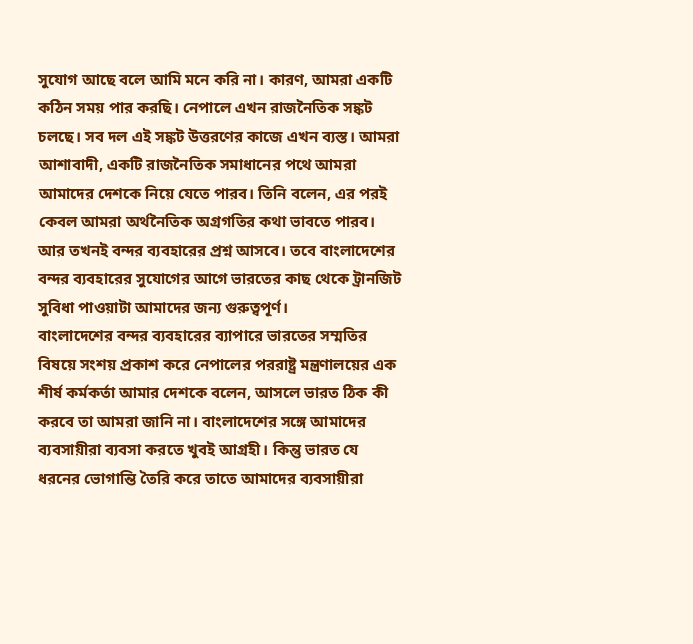সুযোগ আছে বলে আমি মনে করি না। কারণ, আমরা একটি কঠিন সময় পার করছি। নেপালে এখন রাজনৈতিক সঙ্কট চলছে। সব দল এই সঙ্কট উত্তরণের কাজে এখন ব্যস্ত। আমরা আশাবাদী, একটি রাজনৈতিক সমাধানের পথে আমরা আমাদের দেশকে নিয়ে যেতে পারব। তিনি বলেন, এর পরই কেবল আমরা অর্থনৈতিক অগ্রগতির কথা ভাবতে পারব। আর তখনই বন্দর ব্যবহারের প্রশ্ন আসবে। তবে বাংলাদেশের বন্দর ব্যবহারের সুযোগের আগে ভারতের কাছ থেকে ট্রানজিট সুবিধা পাওয়াটা আমাদের জন্য গুরুত্বপূর্ণ।
বাংলাদেশের বন্দর ব্যবহারের ব্যাপারে ভারতের সম্মতির বিষয়ে সংশয় প্রকাশ করে নেপালের পররাষ্ট্র মন্ত্রণালয়ের এক শীর্ষ কর্মকর্তা আমার দেশকে বলেন, আসলে ভারত ঠিক কী করবে তা আমরা জানি না। বাংলাদেশের সঙ্গে আমাদের ব্যবসায়ীরা ব্যবসা করতে খুবই আগ্রহী। কিন্তু ভারত যে ধরনের ভোগান্তি তৈরি করে তাতে আমাদের ব্যবসায়ীরা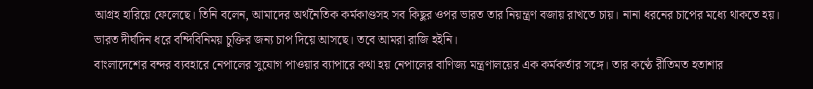আগ্রহ হারিয়ে ফেলেছে। তিনি বলেন, আমাদের অর্থনৈতিক কর্মকাণ্ডসহ সব কিছুর ওপর ভারত তার নিয়ন্ত্রণ বজায় রাখতে চায়। নানা ধরনের চাপের মধ্যে থাকতে হয়। ভারত দীর্ঘদিন ধরে বন্দিবিনিময় চুক্তির জন্য চাপ দিয়ে আসছে। তবে আমরা রাজি হইনি।
বাংলাদেশের বন্দর ব্যবহারে নেপালের সুযোগ পাওয়ার ব্যাপারে কথা হয় নেপালের বাণিজ্য মন্ত্রণালয়ের এক কর্মকর্তার সঙ্গে। তার কণ্ঠে রীতিমত হতাশার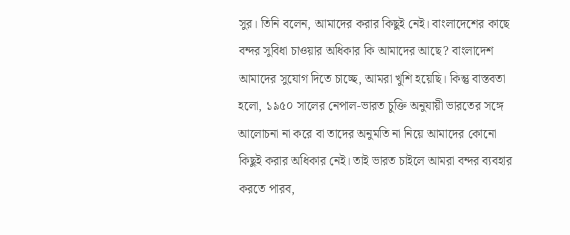সুর। তিনি বলেন, আমাদের করার কিছুই নেই। বাংলাদেশের কাছে বন্দর সুবিধা চাওয়ার অধিকার কি আমাদের আছে? বাংলাদেশ আমাদের সুযোগ দিতে চাচ্ছে, আমরা খুশি হয়েছি। কিন্তু বাস্তবতা হলো, ১৯৫০ সালের নেপাল-ভারত চুক্তি অনুযায়ী ভারতের সঙ্গে আলোচনা না করে বা তাদের অনুমতি না নিয়ে আমাদের কোনো কিছুই করার অধিকার নেই। তাই ভারত চাইলে আমরা বন্দর ব্যবহার করতে পারব,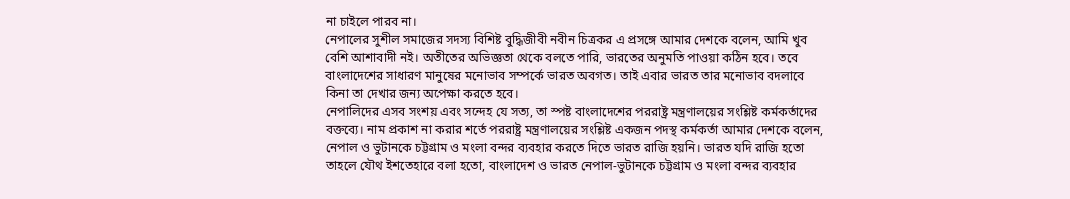না চাইলে পারব না।
নেপালের সুশীল সমাজের সদস্য বিশিষ্ট বুদ্ধিজীবী নবীন চিত্রকর এ প্রসঙ্গে আমার দেশকে বলেন, আমি খুব বেশি আশাবাদী নই। অতীতের অভিজ্ঞতা থেকে বলতে পারি, ভারতের অনুমতি পাওয়া কঠিন হবে। তবে বাংলাদেশের সাধারণ মানুষের মনোভাব সম্পর্কে ভারত অবগত। তাই এবার ভারত তার মনোভাব বদলাবে কিনা তা দেখার জন্য অপেক্ষা করতে হবে।
নেপালিদের এসব সংশয় এবং সন্দেহ যে সত্য, তা স্পষ্ট বাংলাদেশের পররাষ্ট্র মন্ত্রণালয়ের সংশ্লিষ্ট কর্মকর্তাদের বক্তব্যে। নাম প্রকাশ না করার শর্তে পররাষ্ট্র মন্ত্রণালয়ের সংশ্লিষ্ট একজন পদস্থ কর্মকর্তা আমার দেশকে বলেন, নেপাল ও ভুটানকে চট্টগ্রাম ও মংলা বন্দর ব্যবহার করতে দিতে ভারত রাজি হয়নি। ভারত যদি রাজি হতো তাহলে যৌথ ইশতেহারে বলা হতো, বাংলাদেশ ও ভারত নেপাল-ভুটানকে চট্টগ্রাম ও মংলা বন্দর ব্যবহার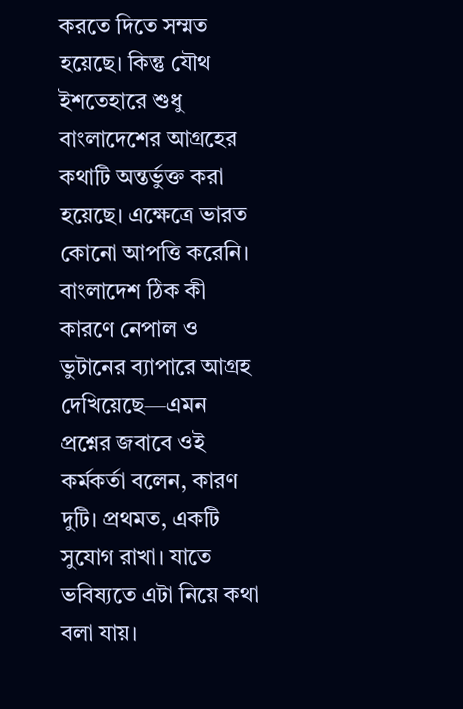করতে দিতে সম্মত হয়েছে। কিন্তু যৌথ ইশতেহারে শুধু বাংলাদেশের আগ্রহের কথাটি অন্তর্ভুক্ত করা হয়েছে। এক্ষেত্রে ভারত কোনো আপত্তি করেনি।
বাংলাদেশ ঠিক কী কারণে নেপাল ও ভুটানের ব্যাপারে আগ্রহ দেখিয়েছে—এমন প্রশ্নের জবাবে ওই কর্মকর্তা বলেন, কারণ দুটি। প্রথমত, একটি সুযোগ রাখা। যাতে ভবিষ্যতে এটা নিয়ে কথা বলা যায়।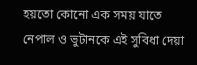হয়তো কোনো এক সময় যাতে নেপাল ও ভুটানকে এই সুবিধা দেয়া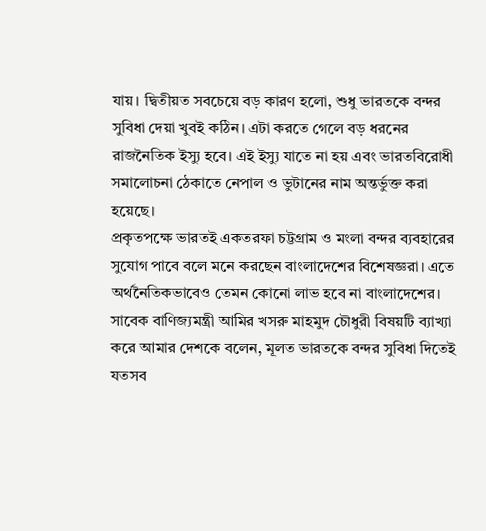যায়। দ্বিতীয়ত সবচেয়ে বড় কারণ হলো, শুধু ভারতকে বন্দর সুবিধা দেয়া খুবই কঠিন। এটা করতে গেলে বড় ধরনের রাজনৈতিক ইস্যু হবে। এই ইস্যু যাতে না হয় এবং ভারতবিরোধী সমালোচনা ঠেকাতে নেপাল ও ভুটানের নাম অন্তর্ভুক্ত করা হয়েছে।
প্রকৃতপক্ষে ভারতই একতরফা চট্টগ্রাম ও মংলা বন্দর ব্যবহারের সুযোগ পাবে বলে মনে করছেন বাংলাদেশের বিশেষজ্ঞরা। এতে অর্থনৈতিকভাবেও তেমন কোনো লাভ হবে না বাংলাদেশের। সাবেক বাণিজ্যমন্ত্রী আমির খসরু মাহমুদ চৌধুরী বিষয়টি ব্যাখ্যা করে আমার দেশকে বলেন, মূলত ভারতকে বন্দর সুবিধা দিতেই যতসব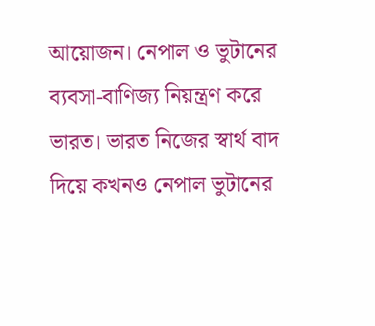আয়োজন। নেপাল ও ভুটানের ব্যবসা-বাণিজ্য নিয়ন্ত্রণ করে ভারত। ভারত নিজের স্বার্থ বাদ দিয়ে কখনও নেপাল ভুটানের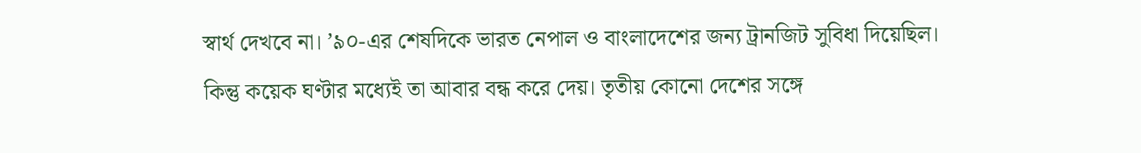স্বার্থ দেখবে না। ’৯০-এর শেষদিকে ভারত নেপাল ও বাংলাদেশের জন্য ট্রানজিট সুবিধা দিয়েছিল। কিন্তু কয়েক ঘণ্টার মধ্যেই তা আবার বন্ধ করে দেয়। তৃতীয় কোনো দেশের সঙ্গে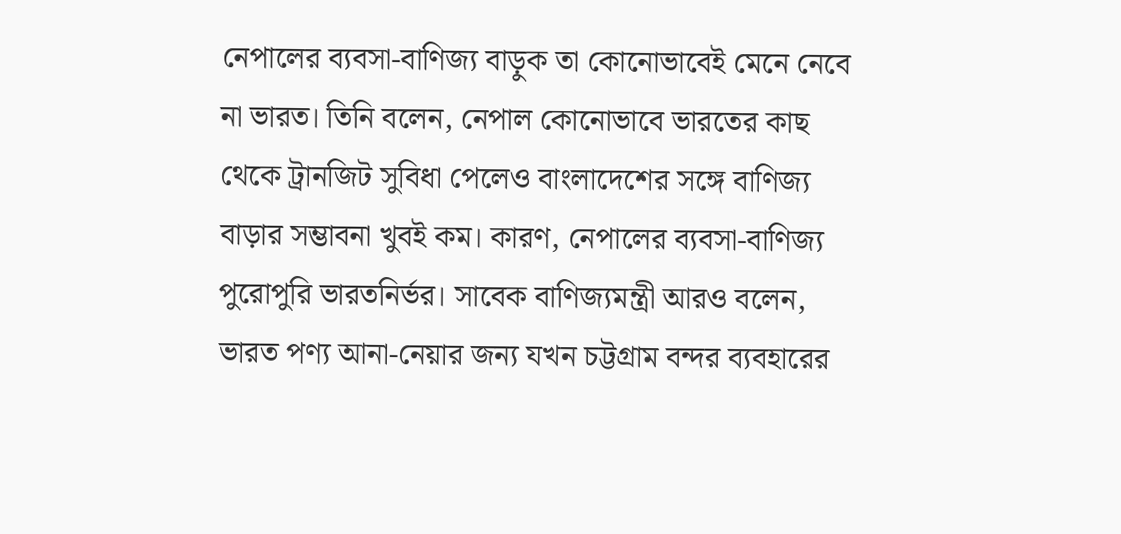নেপালের ব্যবসা-বাণিজ্য বাড়ুক তা কোনোভাবেই মেনে নেবে না ভারত। তিনি বলেন, নেপাল কোনোভাবে ভারতের কাছ থেকে ট্রানজিট সুবিধা পেলেও বাংলাদেশের সঙ্গে বাণিজ্য বাড়ার সম্ভাবনা খুবই কম। কারণ, নেপালের ব্যবসা-বাণিজ্য পুরোপুরি ভারতনির্ভর। সাবেক বাণিজ্যমন্ত্রী আরও বলেন, ভারত পণ্য আনা-নেয়ার জন্য যখন চট্টগ্রাম বন্দর ব্যবহারের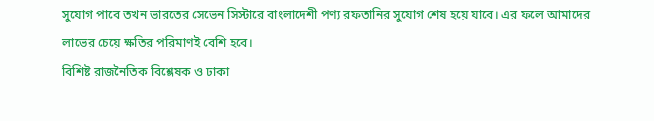সুযোগ পাবে তখন ভারতের সেভেন সিস্টারে বাংলাদেশী পণ্য রফতানির সুযোগ শেষ হয়ে যাবে। এর ফলে আমাদের লাভের চেয়ে ক্ষতির পরিমাণই বেশি হবে।
বিশিষ্ট রাজনৈতিক বিশ্লেষক ও ঢাকা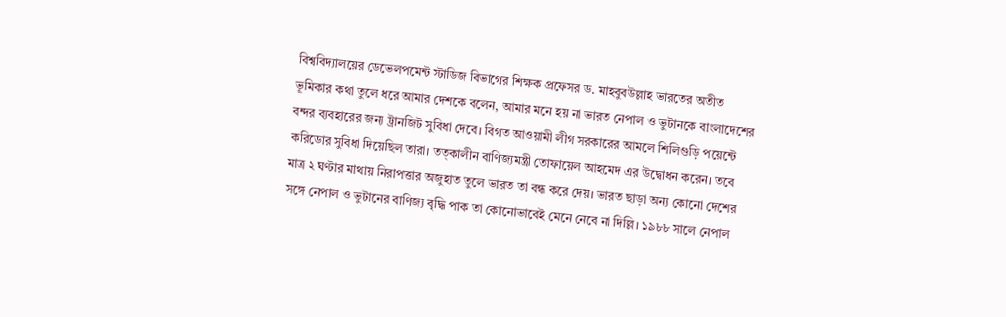বিশ্ববিদ্যালয়ের ডেভেলপমেন্ট স্টাডিজ বিভাগের শিক্ষক প্রফেসর ড. মাহবুবউল্লাহ ভারতের অতীত ভূমিকার কথা তুলে ধরে আমার দেশকে বলেন, আমার মনে হয় না ভারত নেপাল ও ভুটানকে বাংলাদেশের বন্দর ব্যবহারের জন্য ট্রানজিট সুবিধা দেবে। বিগত আওয়ামী লীগ সরকারের আমলে শিলিগুড়ি পয়েন্টে করিডোর সুবিধা দিয়েছিল তারা। তত্কালীন বাণিজ্যমন্ত্রী তোফায়েল আহমেদ এর উদ্বোধন করেন। তবে মাত্র ২ ঘণ্টার মাথায় নিরাপত্তার অজুহাত তুলে ভারত তা বন্ধ করে দেয়। ভারত ছাড়া অন্য কোনো দেশের সঙ্গে নেপাল ও ভুটানের বাণিজ্য বৃদ্ধি পাক তা কোনোভাবেই মেনে নেবে না দিল্লি। ১৯৮৮ সালে নেপাল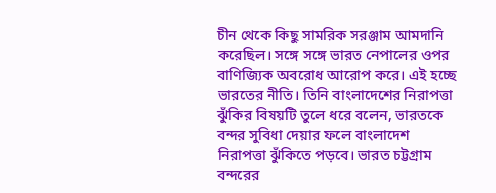চীন থেকে কিছু সামরিক সরঞ্জাম আমদানি করেছিল। সঙ্গে সঙ্গে ভারত নেপালের ওপর বাণিজ্যিক অবরোধ আরোপ করে। এই হচ্ছে ভারতের নীতি। তিনি বাংলাদেশের নিরাপত্তা ঝুঁকির বিষয়টি তুলে ধরে বলেন, ভারতকে বন্দর সুবিধা দেয়ার ফলে বাংলাদেশ নিরাপত্তা ঝুঁকিতে পড়বে। ভারত চট্টগ্রাম বন্দরের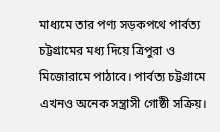মাধ্যমে তার পণ্য সড়কপথে পার্বত্য চট্টগ্রামের মধ্য দিয়ে ত্রিপুরা ও মিজোরামে পাঠাবে। পার্বত্য চট্টগ্রামে এখনও অনেক সন্ত্রাসী গোষ্ঠী সক্রিয়।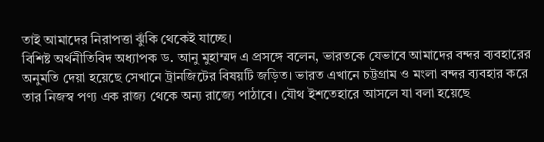তাই আমাদের নিরাপত্তা ঝুঁকি থেকেই যাচ্ছে।
বিশিষ্ট অর্থনীতিবিদ অধ্যাপক ড. আনু মুহাম্মদ এ প্রসঙ্গে বলেন, ভারতকে যেভাবে আমাদের বন্দর ব্যবহারের অনুমতি দেয়া হয়েছে সেখানে ট্রানজিটের বিষয়টি জড়িত। ভারত এখানে চট্টগ্রাম ও মংলা বন্দর ব্যবহার করে তার নিজস্ব পণ্য এক রাজ্য থেকে অন্য রাজ্যে পাঠাবে। যৌথ ইশতেহারে আসলে যা বলা হয়েছে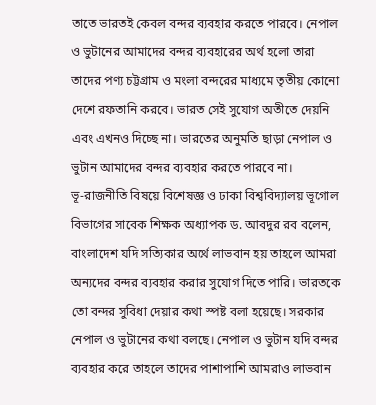তাতে ভারতই কেবল বন্দর ব্যবহার করতে পারবে। নেপাল ও ভুটানের আমাদের বন্দর ব্যবহারের অর্থ হলো তারা তাদের পণ্য চট্টগ্রাম ও মংলা বন্দরের মাধ্যমে তৃতীয় কোনো দেশে রফতানি করবে। ভারত সেই সুযোগ অতীতে দেয়নি এবং এখনও দিচ্ছে না। ভারতের অনুমতি ছাড়া নেপাল ও ভুটান আমাদের বন্দর ব্যবহার করতে পারবে না।
ভূ-রাজনীতি বিষয়ে বিশেষজ্ঞ ও ঢাকা বিশ্ববিদ্যালয় ভূগোল বিভাগের সাবেক শিক্ষক অধ্যাপক ড. আবদুর রব বলেন, বাংলাদেশ যদি সত্যিকার অর্থে লাভবান হয় তাহলে আমরা অন্যদের বন্দর ব্যবহার করার সুযোগ দিতে পারি। ভারতকে তো বন্দর সুবিধা দেয়ার কথা স্পষ্ট বলা হয়েছে। সরকার নেপাল ও ভুটানের কথা বলছে। নেপাল ও ভুটান যদি বন্দর ব্যবহার করে তাহলে তাদের পাশাপাশি আমরাও লাভবান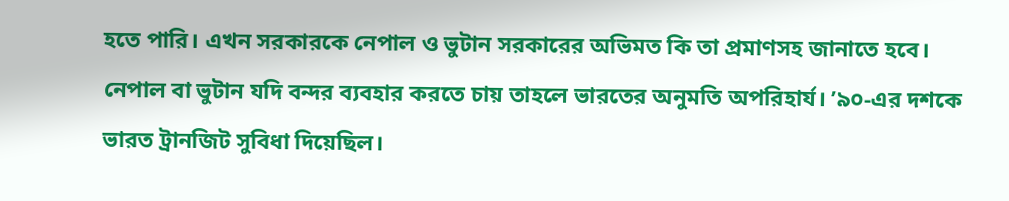হতে পারি। এখন সরকারকে নেপাল ও ভুটান সরকারের অভিমত কি তা প্রমাণসহ জানাতে হবে। নেপাল বা ভুটান যদি বন্দর ব্যবহার করতে চায় তাহলে ভারতের অনুমতি অপরিহার্য। ’৯০-এর দশকে ভারত ট্রানজিট সুবিধা দিয়েছিল।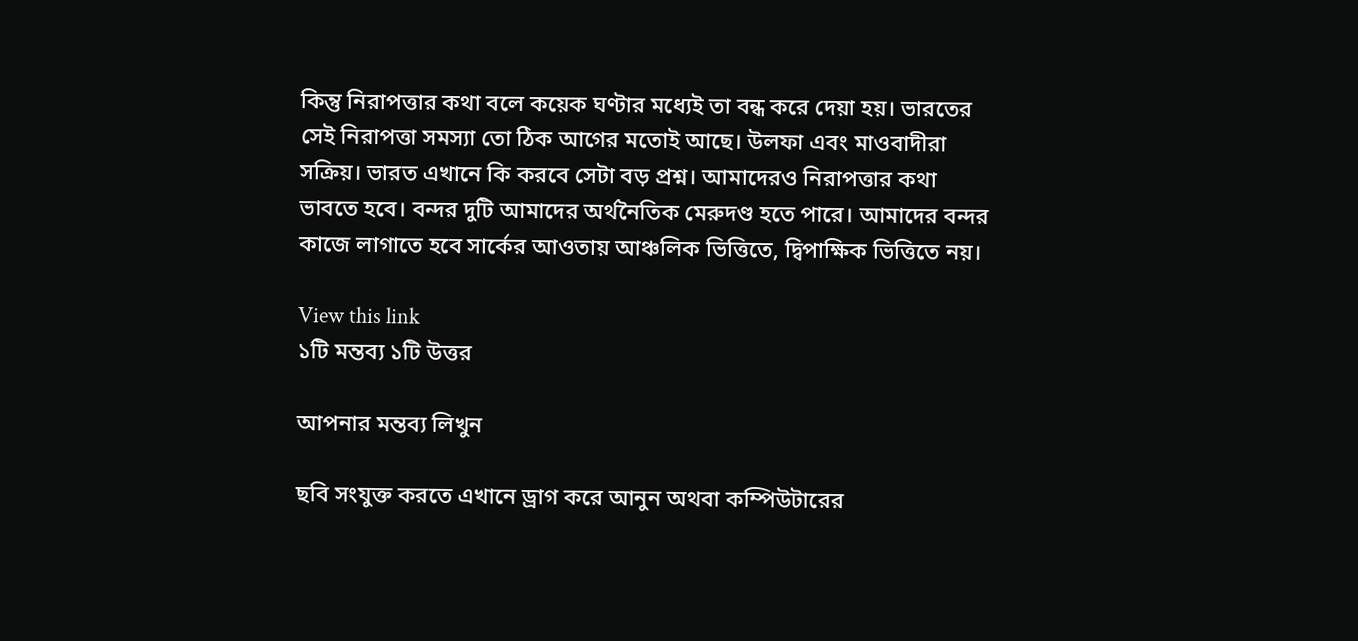কিন্তু নিরাপত্তার কথা বলে কয়েক ঘণ্টার মধ্যেই তা বন্ধ করে দেয়া হয়। ভারতের সেই নিরাপত্তা সমস্যা তো ঠিক আগের মতোই আছে। উলফা এবং মাওবাদীরা সক্রিয়। ভারত এখানে কি করবে সেটা বড় প্রশ্ন। আমাদেরও নিরাপত্তার কথা ভাবতে হবে। বন্দর দুটি আমাদের অর্থনৈতিক মেরুদণ্ড হতে পারে। আমাদের বন্দর কাজে লাগাতে হবে সার্কের আওতায় আঞ্চলিক ভিত্তিতে, দ্বিপাক্ষিক ভিত্তিতে নয়।

View this link
১টি মন্তব্য ১টি উত্তর

আপনার মন্তব্য লিখুন

ছবি সংযুক্ত করতে এখানে ড্রাগ করে আনুন অথবা কম্পিউটারের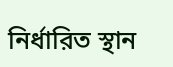নির্ধারিত স্থান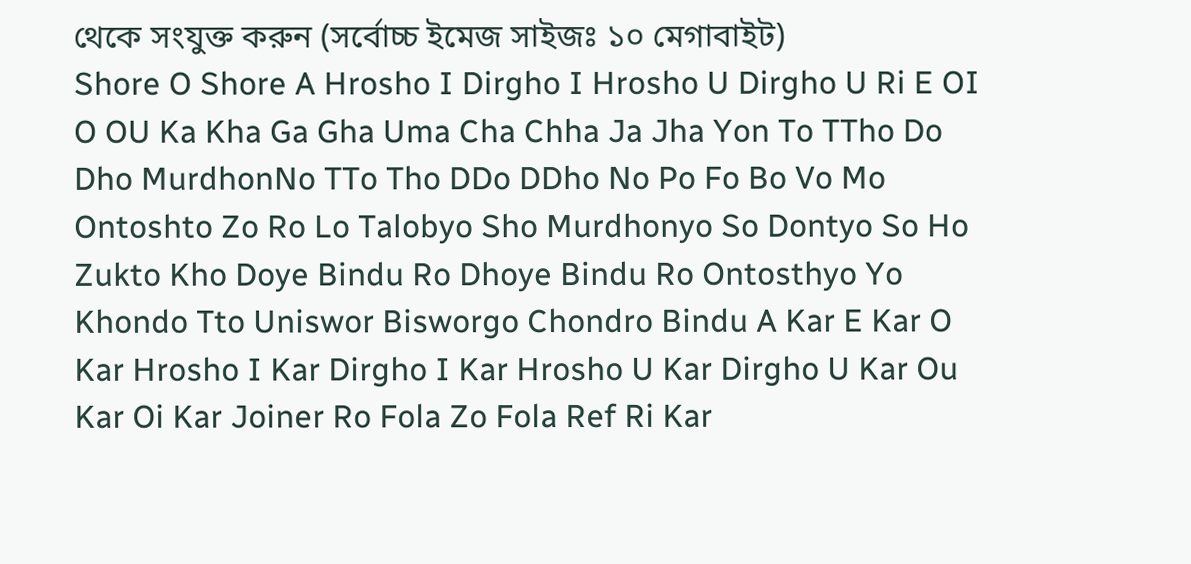থেকে সংযুক্ত করুন (সর্বোচ্চ ইমেজ সাইজঃ ১০ মেগাবাইট)
Shore O Shore A Hrosho I Dirgho I Hrosho U Dirgho U Ri E OI O OU Ka Kha Ga Gha Uma Cha Chha Ja Jha Yon To TTho Do Dho MurdhonNo TTo Tho DDo DDho No Po Fo Bo Vo Mo Ontoshto Zo Ro Lo Talobyo Sho Murdhonyo So Dontyo So Ho Zukto Kho Doye Bindu Ro Dhoye Bindu Ro Ontosthyo Yo Khondo Tto Uniswor Bisworgo Chondro Bindu A Kar E Kar O Kar Hrosho I Kar Dirgho I Kar Hrosho U Kar Dirgho U Kar Ou Kar Oi Kar Joiner Ro Fola Zo Fola Ref Ri Kar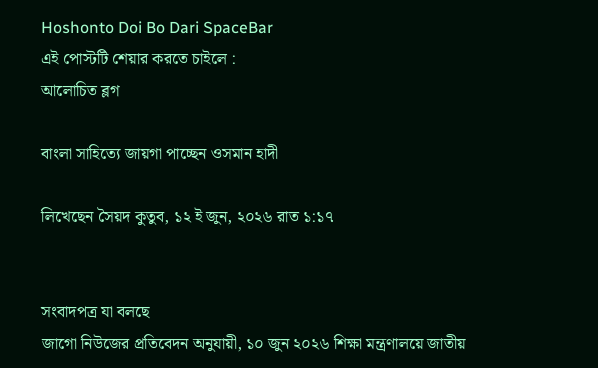Hoshonto Doi Bo Dari SpaceBar
এই পোস্টটি শেয়ার করতে চাইলে :
আলোচিত ব্লগ

বাংলা সাহিত্যে জায়গা পাচ্ছেন ওসমান হাদী

লিখেছেন সৈয়দ কুতুব, ১২ ই জুন, ২০২৬ রাত ১:১৭


সংবাদপত্র যা বলছে
জাগো নিউজের প্রতিবেদন অনুযায়ী, ১০ জুন ২০২৬ শিক্ষা মন্ত্রণালয়ে জাতীয়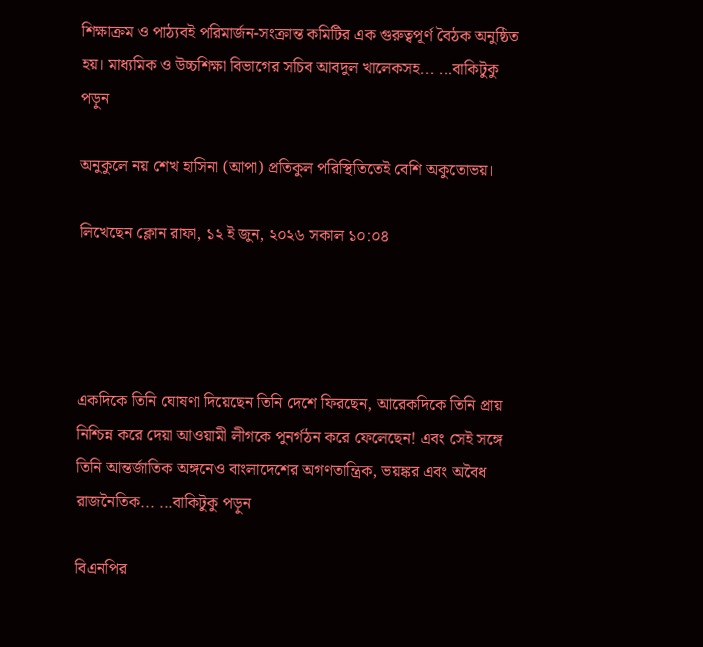শিক্ষাক্রম ও পাঠ্যবই পরিমার্জন-সংক্রান্ত কমিটির এক গুরুত্বপূর্ণ বৈঠক অনুষ্ঠিত হয়। মাধ্যমিক ও উচ্চশিক্ষা বিভাগের সচিব আবদুল খালেকসহ... ...বাকিটুকু পড়ুন

অনুকুলে নয় শেখ হাসিনা (আপা) প্রতিকুল পরিস্থিতিতেই বেশি অকুতোভয়।

লিখেছেন ক্লোন রাফা, ১২ ই জুন, ২০২৬ সকাল ১০:০৪




একদিকে তিনি ঘোষণা দিয়েছেন তিনি দেশে ফিরছেন, আরেকদিকে তিনি প্রায় নিশ্চিন্ন করে দেয়া আওয়ামী লীগকে পুনর্গঠন করে ফেলেছেন! এবং সেই সঙ্গে তিনি আন্তর্জাতিক অঙ্গনেও বাংলাদেশের অগণতান্ত্রিক, ভয়ঙ্কর এবং অবৈধ রাজনৈতিক... ...বাকিটুকু পড়ুন

বিএনপির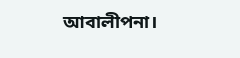আবালীপনা।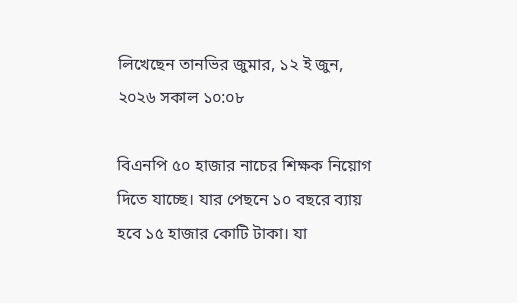লিখেছেন তানভির জুমার, ১২ ই জুন, ২০২৬ সকাল ১০:০৮

বিএনপি ৫০ হাজার নাচের শিক্ষক নিয়োগ দিতে যাচ্ছে। যার পেছনে ১০ বছরে ব্যায় হবে ১৫ হাজার কোটি টাকা। যা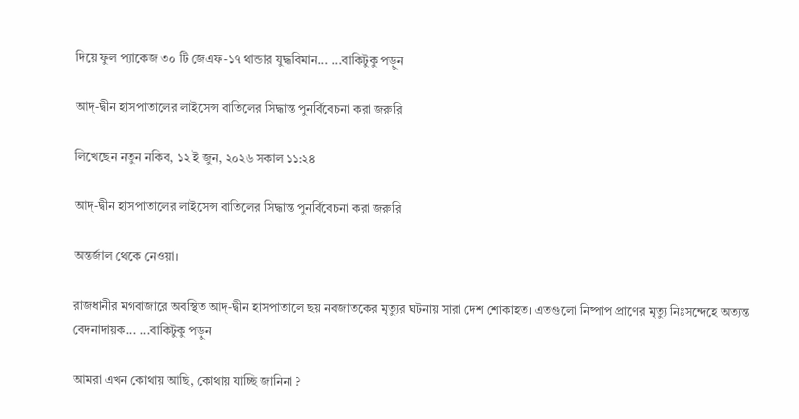দিয়ে ফুল প্যাকেজ ৩০ টি জেএফ-১৭ থান্ডার যুদ্ধবিমান... ...বাকিটুকু পড়ুন

আদ্-দ্বীন হাসপাতালের লাইসেন্স বাতিলের সিদ্ধান্ত পুনর্বিবেচনা করা জরুরি

লিখেছেন নতুন নকিব, ১২ ই জুন, ২০২৬ সকাল ১১:২৪

আদ্-দ্বীন হাসপাতালের লাইসেন্স বাতিলের সিদ্ধান্ত পুনর্বিবেচনা করা জরুরি

অন্তর্জাল থেকে নেওয়া।

রাজধানীর মগবাজারে অবস্থিত আদ্-দ্বীন হাসপাতালে ছয় নবজাতকের মৃত্যুর ঘটনায় সারা দেশ শোকাহত। এতগুলো নিষ্পাপ প্রাণের মৃত্যু নিঃসন্দেহে অত্যন্ত বেদনাদায়ক... ...বাকিটুকু পড়ুন

আমরা এখন কোথায় আছি, কোথায় যাচ্ছি জানিনা ?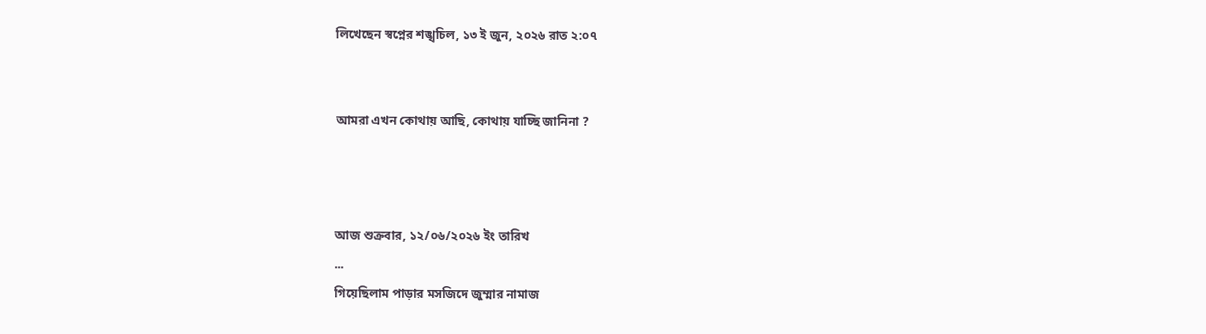লিখেছেন স্বপ্নের শঙ্খচিল, ১৩ ই জুন, ২০২৬ রাত ২:০৭


আমরা এখন কোথায় আছি, কোথায় যাচ্ছি জানিনা ?



আজ শুক্রবার, ১২/০৬/২০২৬ ইং তারিখ
...
গিয়েছিলাম পাড়ার মসজিদে জুম্মার নামাজ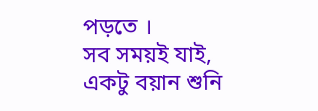পড়তে ।
সব সময়ই যাই, একটু বয়ান শুনি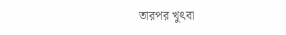তারপর খুৎবা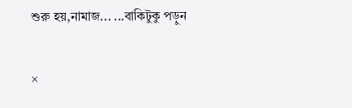শুরু হয়,নামাজ... ...বাকিটুকু পড়ুন

×